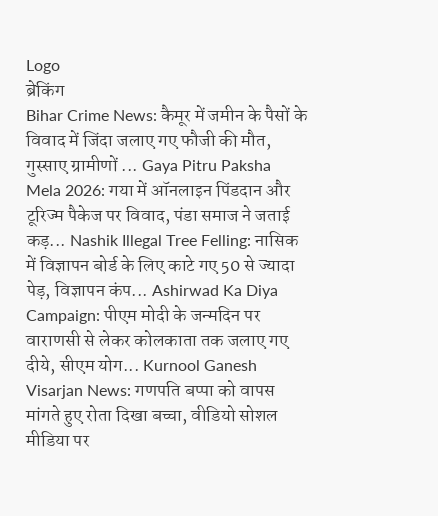Logo
ब्रेकिंग
Bihar Crime News: कैमूर में जमीन के पैसों के विवाद में जिंदा जलाए गए फौजी की मौत, गुस्साए ग्रामीणों ... Gaya Pitru Paksha Mela 2026: गया में ऑनलाइन पिंडदान और टूरिज्म पैकेज पर विवाद, पंडा समाज ने जताई कड़... Nashik Illegal Tree Felling: नासिक में विज्ञापन बोर्ड के लिए काटे गए 50 से ज्यादा पेड़, विज्ञापन कंप... Ashirwad Ka Diya Campaign: पीएम मोदी के जन्मदिन पर वाराणसी से लेकर कोलकाता तक जलाए गए दीये, सीएम योग... Kurnool Ganesh Visarjan News: गणपति बप्पा को वापस मांगते हुए रोता दिखा बच्चा, वीडियो सोशल मीडिया पर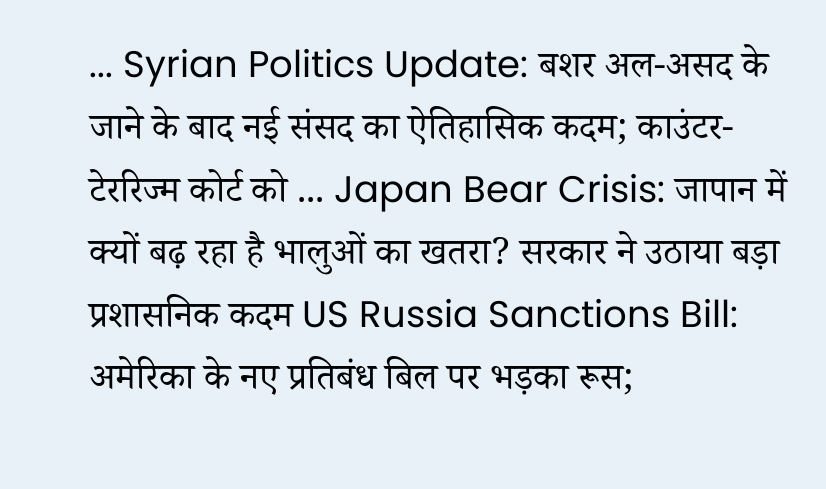... Syrian Politics Update: बशर अल-असद के जाने के बाद नई संसद का ऐतिहासिक कदम; काउंटर-टेररिज्म कोर्ट को ... Japan Bear Crisis: जापान में क्यों बढ़ रहा है भालुओं का खतरा? सरकार ने उठाया बड़ा प्रशासनिक कदम US Russia Sanctions Bill: अमेरिका के नए प्रतिबंध बिल पर भड़का रूस;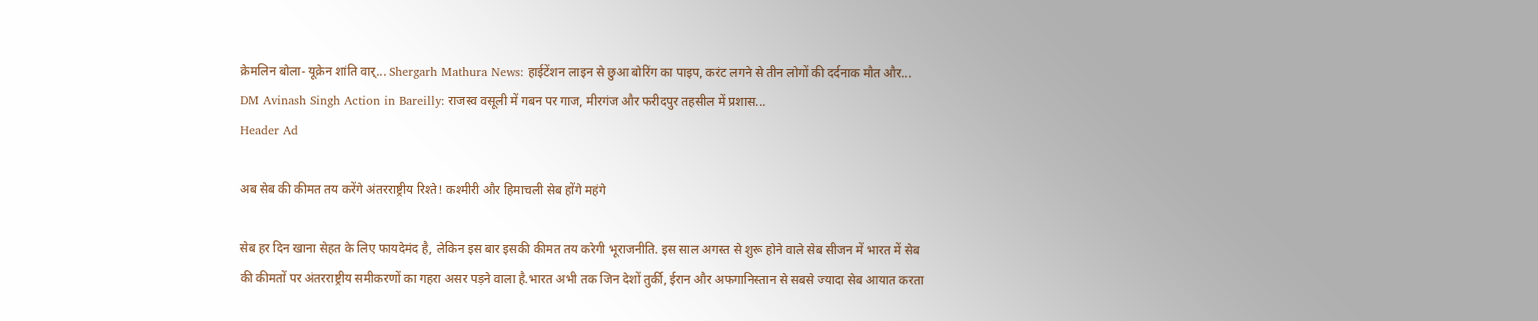क्रेमलिन बोला- यूक्रेन शांति वार्... Shergarh Mathura News: हाईटेंशन लाइन से छुआ बोरिंग का पाइप, करंट लगने से तीन लोगों की दर्दनाक मौत और... DM Avinash Singh Action in Bareilly: राजस्व वसूली में गबन पर गाज, मीरगंज और फरीदपुर तहसील में प्रशास...
Header Ad

अब सेब की कीमत तय करेंगे अंतरराष्ट्रीय रिश्ते! कश्मीरी और हिमाचली सेब होंगे महंगे

सेब हर दिन खाना सेहत के लिए फायदेमंद है, लेकिन इस बार इसकी कीमत तय करेगी भूराजनीति. इस साल अगस्त से शुरू होने वाले सेब सीजन में भारत में सेब की कीमतों पर अंतरराष्ट्रीय समीकरणों का गहरा असर पड़ने वाला है.भारत अभी तक जिन देशों तुर्की, ईरान और अफगानिस्तान से सबसे ज्यादा सेब आयात करता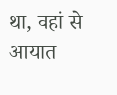था, वहां से आयात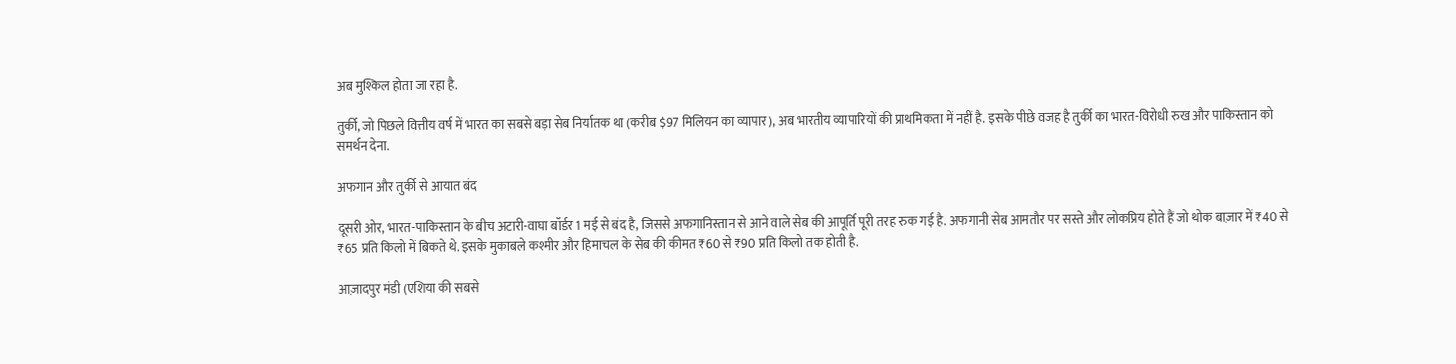अब मुश्किल होता जा रहा है.

तुर्की, जो पिछले वित्तीय वर्ष में भारत का सबसे बड़ा सेब निर्यातक था (करीब $97 मिलियन का व्यापार), अब भारतीय व्यापारियों की प्राथमिकता में नहीं है. इसके पीछे वजह है तुर्की का भारत-विरोधी रुख और पाकिस्तान को समर्थन देना.

अफगान और तुर्की से आयात बंद

दूसरी ओर, भारत-पाकिस्तान के बीच अटारी-वाघा बॉर्डर 1 मई से बंद है, जिससे अफगानिस्तान से आने वाले सेब की आपूर्ति पूरी तरह रुक गई है. अफगानी सेब आमतौर पर सस्ते और लोकप्रिय होते हैं जो थोक बाज़ार में ₹40 से ₹65 प्रति किलो में बिकते थे. इसके मुकाबले कश्मीर और हिमाचल के सेब की कीमत ₹60 से ₹90 प्रति किलो तक होती है.

आज़ादपुर मंडी (एशिया की सबसे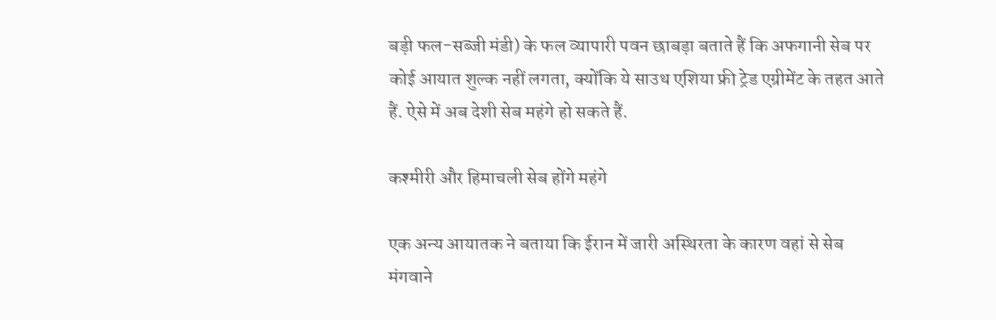बड़ी फल-सब्जी मंडी) के फल व्यापारी पवन छाबड़ा बताते हैं कि अफगानी सेब पर कोई आयात शुल्क नहीं लगता, क्योंकि ये साउथ एशिया फ्री ट्रेड एग्रीमेंट के तहत आते हैं. ऐसे में अब देशी सेब महंगे हो सकते हैं.

कश्मीरी और हिमाचली सेब होंगे महंगे

एक अन्य आयातक ने बताया कि ईरान में जारी अस्थिरता के कारण वहां से सेब मंगवाने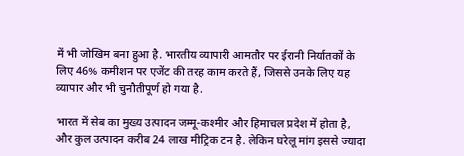में भी जोखिम बना हुआ है. भारतीय व्यापारी आमतौर पर ईरानी निर्यातकों के लिए 46% कमीशन पर एजेंट की तरह काम करते हैं, जिससे उनके लिए यह व्यापार और भी चुनौतीपूर्ण हो गया है.

भारत में सेब का मुख्य उत्पादन जम्मू-कश्मीर और हिमाचल प्रदेश में होता है, और कुल उत्पादन करीब 24 लाख मीट्रिक टन है. लेकिन घरेलू मांग इससे ज्यादा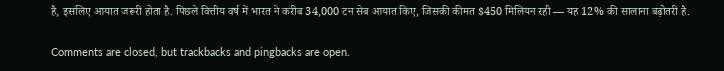है, इसलिए आयात जरूरी होता है. पिछले वित्तीय वर्ष में भारत ने करीब 34,000 टन सेब आयात किए, जिसकी कीमत $450 मिलियन रही — यह 12% की सालाना बढ़ोतरी है.

Comments are closed, but trackbacks and pingbacks are open.